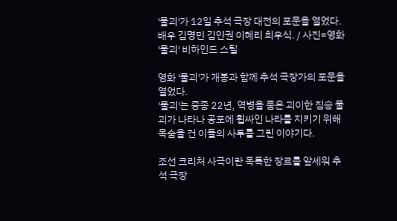'물괴'가 12일 추석 극장 대전의 포문을 열었다. 배우 김명민 김인권 이혜리 최우식. / 사진=영화 '물괴' 비하인드 스틸

영화 '물괴'가 개봉과 함께 추석 극장가의 포문을 열었다.
'물괴'는 중종 22년, 역병을 품은 괴이한 짐승 물괴가 나타나 공포에 휩싸인 나라를 지키기 위해 목숨을 건 이들의 사투를 그린 이야기다.

조선 크리처 사극이란 독특한 장르를 앞세워 추석 극장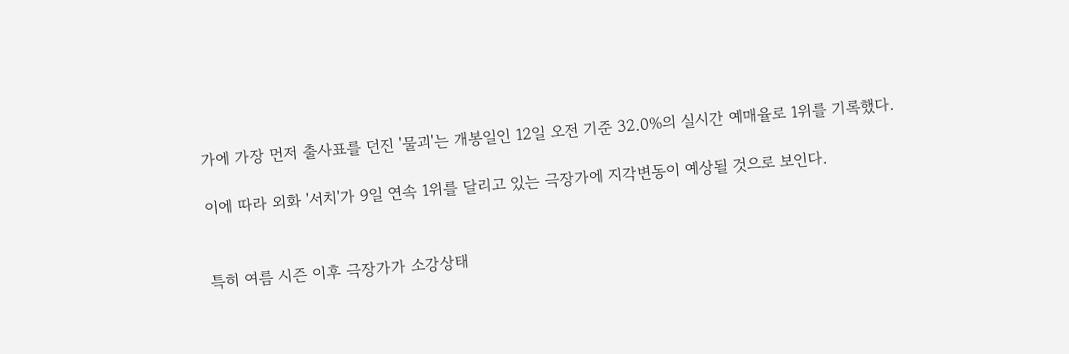가에 가장 먼저 출사표를 던진 '물괴'는 개봉일인 12일 오전 기준 32.0%의 실시간 예매율로 1위를 기록했다.

이에 따라 외화 '서치'가 9일 연속 1위를 달리고 있는 극장가에 지각변동이 예상될 것으로 보인다.


특히 여름 시즌 이후 극장가가 소강상태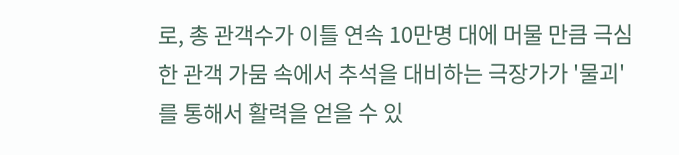로, 총 관객수가 이틀 연속 10만명 대에 머물 만큼 극심한 관객 가뭄 속에서 추석을 대비하는 극장가가 '물괴'를 통해서 활력을 얻을 수 있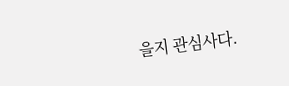을지 관심사다.